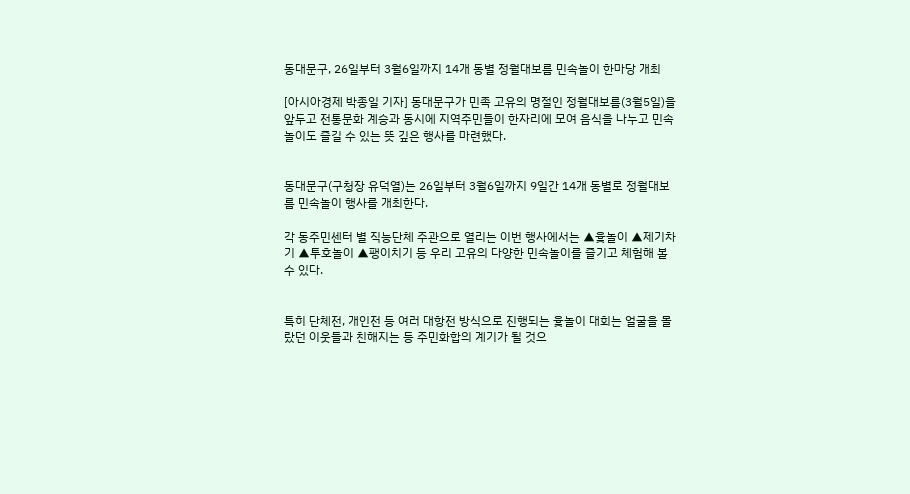동대문구, 26일부터 3월6일까지 14개 동별 정월대보름 민속놀이 한마당 개최

[아시아경제 박종일 기자] 동대문구가 민족 고유의 명절인 정월대보름(3월5일)을 앞두고 전통문화 계승과 동시에 지역주민들이 한자리에 모여 음식을 나누고 민속놀이도 즐길 수 있는 뜻 깊은 행사를 마련했다.


동대문구(구청장 유덕열)는 26일부터 3월6일까지 9일간 14개 동별로 정월대보름 민속놀이 행사를 개최한다.

각 동주민센터 별 직능단체 주관으로 열리는 이번 행사에서는 ▲윷놀이 ▲제기차기 ▲투호놀이 ▲팽이치기 등 우리 고유의 다양한 민속놀이를 즐기고 체험해 볼 수 있다.


특히 단체전, 개인전 등 여러 대항전 방식으로 진행되는 윷놀이 대회는 얼굴을 몰랐던 이웃들과 친해지는 등 주민화합의 계기가 될 것으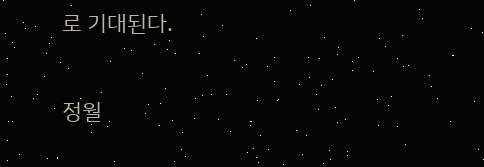로 기대된다.

정월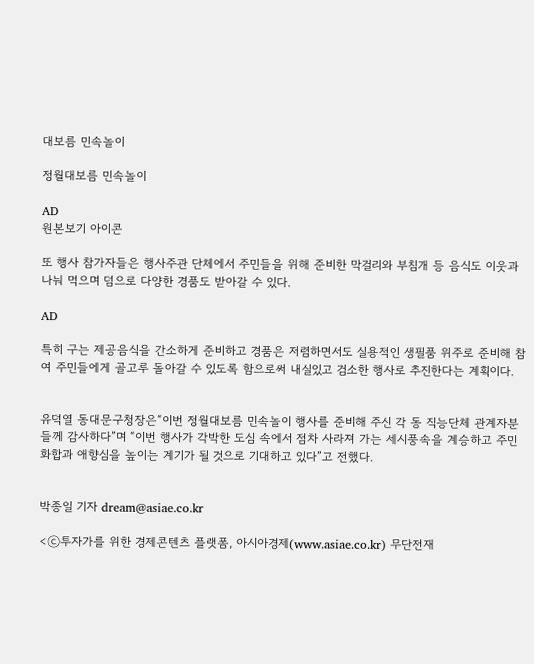대보름 민속놀이

정월대보름 민속놀이

AD
원본보기 아이콘

또 행사 참가자들은 행사주관 단체에서 주민들을 위해 준비한 막걸리와 부침개 등 음식도 이웃과 나눠 먹으며 덤으로 다양한 경품도 받아갈 수 있다.

AD

특히 구는 제공음식을 간소하게 준비하고 경품은 저렴하면서도 실용적인 생필품 위주로 준비해 참여 주민들에게 골고루 돌아갈 수 있도록 함으로써 내실있고 검소한 행사로 추진한다는 계획이다.


유덕열 동대문구청장은“이번 정월대보름 민속놀이 행사를 준비해 주신 각 동 직능단체 관계자분들께 감사하다”며 “이번 행사가 각박한 도심 속에서 점차 사라져 가는 세시풍속을 계승하고 주민화합과 애향심을 높이는 계기가 될 것으로 기대하고 있다”고 전했다.


박종일 기자 dream@asiae.co.kr

<ⓒ투자가를 위한 경제콘텐츠 플랫폼, 아시아경제(www.asiae.co.kr) 무단전재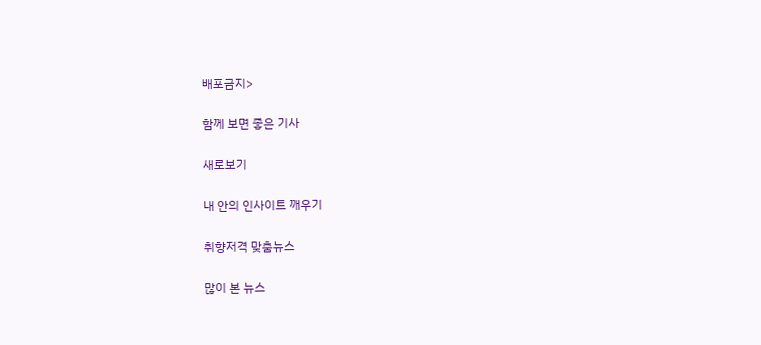배포금지>

함께 보면 좋은 기사

새로보기

내 안의 인사이트 깨우기

취향저격 맞춤뉴스

많이 본 뉴스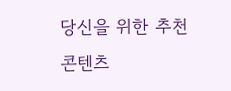당신을 위한 추천 콘텐츠